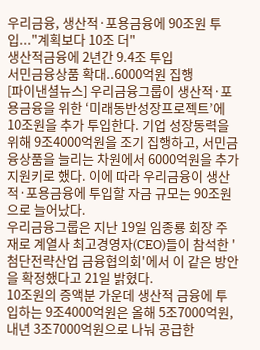우리금융, 생산적·포용금융에 90조원 투입..."계획보다 10조 더"
생산적금융에 2년간 9.4조 투입
서민금융상품 확대..6000억원 집행
[파이낸셜뉴스] 우리금융그룹이 생산적·포용금융을 위한 ‘미래동반성장프로젝트’에 10조원을 추가 투입한다. 기업 성장동력을 위해 9조4000억원을 조기 집행하고, 서민금융상품을 늘리는 차원에서 6000억원을 추가 지원키로 했다. 이에 따라 우리금융이 생산적·포용금융에 투입할 자금 규모는 90조원으로 늘어났다.
우리금융그룹은 지난 19일 임종룡 회장 주재로 계열사 최고경영자(CEO)들이 참석한 '첨단전략산업 금융협의회'에서 이 같은 방안을 확정했다고 21일 밝혔다.
10조원의 증액분 가운데 생산적 금융에 투입하는 9조4000억원은 올해 5조7000억원, 내년 3조7000억원으로 나눠 공급한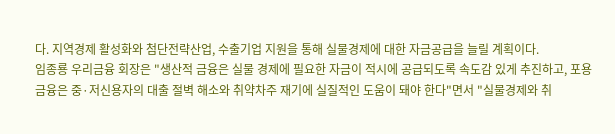다. 지역경제 활성화와 첨단전략산업, 수출기업 지원을 통해 실물경제에 대한 자금공급을 늘릴 계획이다.
임종룡 우리금융 회장은 "생산적 금융은 실물 경제에 필요한 자금이 적시에 공급되도록 속도감 있게 추진하고, 포용금융은 중·저신용자의 대출 절벽 해소와 취약차주 재기에 실질적인 도움이 돼야 한다"면서 "실물경제와 취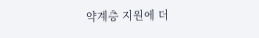약계층 지원에 더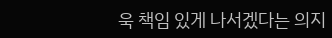욱 책임 있게 나서겠다는 의지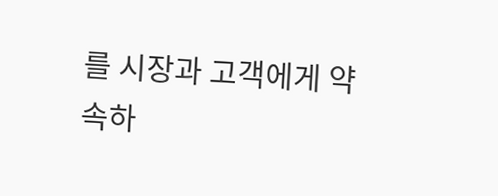를 시장과 고객에게 약속하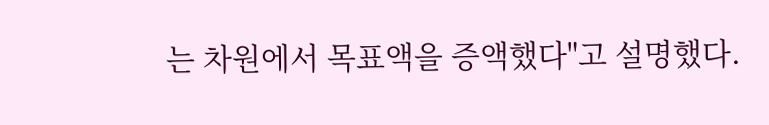는 차원에서 목표액을 증액했다"고 설명했다.